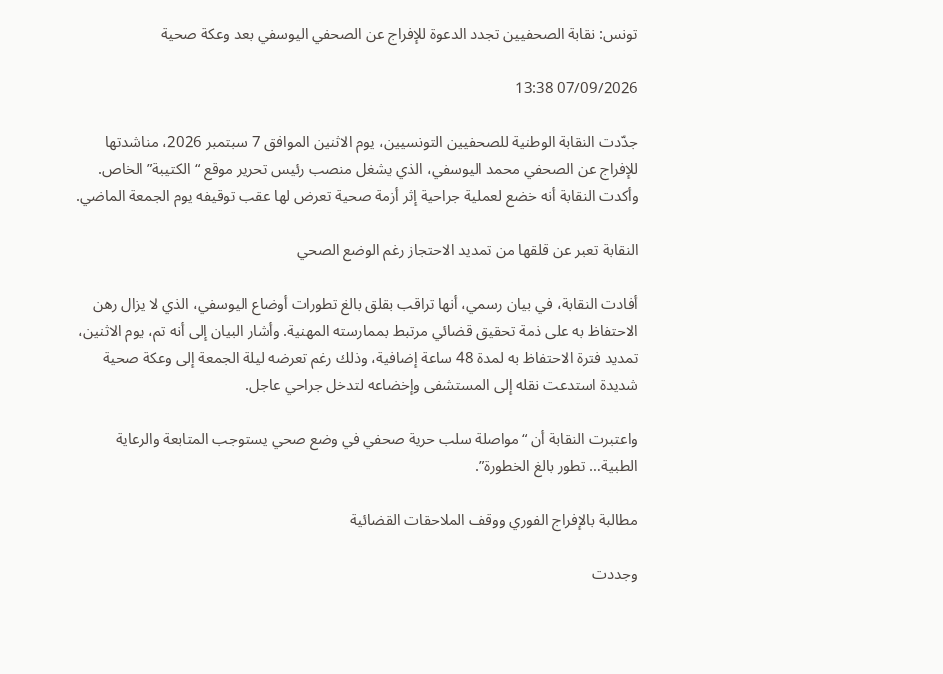تونس: نقابة الصحفيين تجدد الدعوة للإفراج عن الصحفي اليوسفي بعد وعكة صحية

07/09/2026 13:38

جدّدت النقابة الوطنية للصحفيين التونسيين، يوم الاثنين الموافق 7 سبتمبر 2026، مناشدتها للإفراج عن الصحفي محمد اليوسفي، الذي يشغل منصب رئيس تحرير موقع “الكتيبة” الخاص. وأكدت النقابة أنه خضع لعملية جراحية إثر أزمة صحية تعرض لها عقب توقيفه يوم الجمعة الماضي.

النقابة تعبر عن قلقها من تمديد الاحتجاز رغم الوضع الصحي

أفادت النقابة، في بيان رسمي، أنها تراقب بقلق بالغ تطورات أوضاع اليوسفي، الذي لا يزال رهن الاحتفاظ به على ذمة تحقيق قضائي مرتبط بممارسته المهنية. وأشار البيان إلى أنه تم، يوم الاثنين، تمديد فترة الاحتفاظ به لمدة 48 ساعة إضافية، وذلك رغم تعرضه ليلة الجمعة إلى وعكة صحية شديدة استدعت نقله إلى المستشفى وإخضاعه لتدخل جراحي عاجل.

واعتبرت النقابة أن “مواصلة سلب حرية صحفي في وضع صحي يستوجب المتابعة والرعاية الطبية… تطور بالغ الخطورة”.

مطالبة بالإفراج الفوري ووقف الملاحقات القضائية

وجددت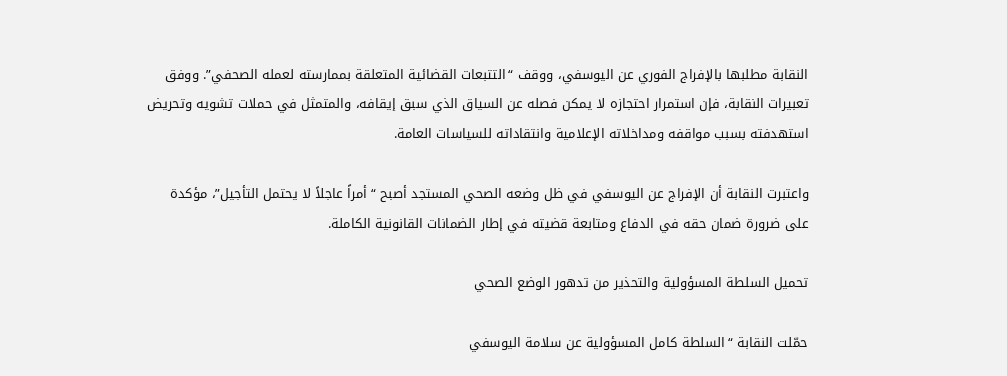النقابة مطلبها بالإفراج الفوري عن اليوسفي، ووقف “التتبعات القضائية المتعلقة بممارسته لعمله الصحفي”. ووفق تعبيرات النقابة، فإن استمرار احتجازه لا يمكن فصله عن السياق الذي سبق إيقافه، والمتمثل في حملات تشويه وتحريض استهدفته بسبب مواقفه ومداخلاته الإعلامية وانتقاداته للسياسات العامة.

واعتبرت النقابة أن الإفراج عن اليوسفي في ظل وضعه الصحي المستجد أصبح “أمراً عاجلاً لا يحتمل التأجيل”، مؤكدة على ضرورة ضمان حقه في الدفاع ومتابعة قضيته في إطار الضمانات القانونية الكاملة.

تحميل السلطة المسؤولية والتحذير من تدهور الوضع الصحي

حمّلت النقابة “السلطة كامل المسؤولية عن سلامة اليوسفي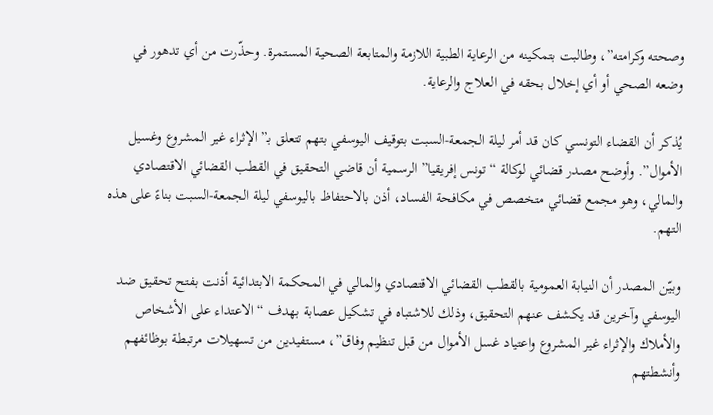وصحته وكرامته”، وطالبت بتمكينه من الرعاية الطبية اللازمة والمتابعة الصحية المستمرة. وحذّرت من أي تدهور في وضعه الصحي أو أي إخلال بحقه في العلاج والرعاية.

يُذكر أن القضاء التونسي كان قد أمر ليلة الجمعة-السبت بتوقيف اليوسفي بتهم تتعلق بـ”الإثراء غير المشروع وغسيل الأموال”. وأوضح مصدر قضائي لوكالة “تونس إفريقيا” الرسمية أن قاضي التحقيق في القطب القضائي الاقتصادي والمالي، وهو مجمع قضائي متخصص في مكافحة الفساد، أذن بالاحتفاظ باليوسفي ليلة الجمعة-السبت بناءً على هذه التهم.

وبيّن المصدر أن النيابة العمومية بالقطب القضائي الاقتصادي والمالي في المحكمة الابتدائية أذنت بفتح تحقيق ضد اليوسفي وآخرين قد يكشف عنهم التحقيق، وذلك للاشتباه في تشكيل عصابة بهدف “الاعتداء على الأشخاص والأملاك والإثراء غير المشروع واعتياد غسل الأموال من قبل تنظيم وفاق”، مستفيدين من تسهيلات مرتبطة بوظائفهم وأنشطتهم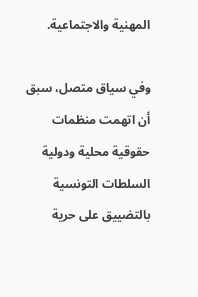المهنية والاجتماعية.

وفي سياق متصل، سبق أن اتهمت منظمات حقوقية محلية ودولية السلطات التونسية بالتضييق على حرية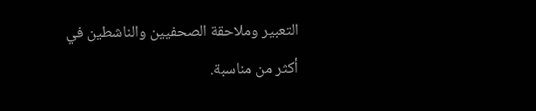التعبير وملاحقة الصحفيين والناشطين في أكثر من مناسبة.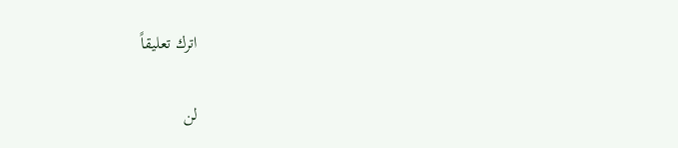اترك تعليقاً

لن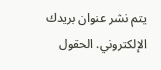يتم نشر عنوان بريدك الإلكتروني. الحقول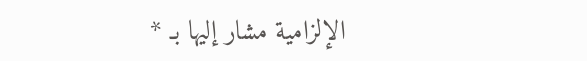الإلزامية مشار إليها بـ *